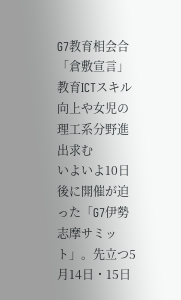G7教育相会合「倉敷宣言」教育ICTスキル向上や女児の理工系分野進出求む
いよいよ10日後に開催が迫った「G7伊勢志摩サミット」。先立つ5月14日・15日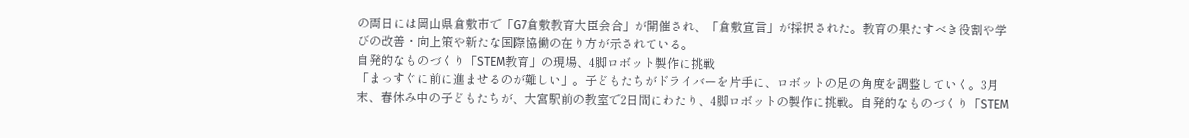の両日には岡山県倉敷市で「G7倉敷教育大臣会合」が開催され、「倉敷宣言」が採択された。教育の果たすべき役割や学びの改善・向上策や新たな国際協働の在り方が示されている。
自発的なものづくり「STEM教育」の現場、4脚ロボット製作に挑戦
「まっすぐに前に進ませるのが難しい」。子どもたちがドライバーを片手に、ロボットの足の角度を調整していく。3月末、春休み中の子どもたちが、大宮駅前の教室で2日間にわたり、4脚ロボットの製作に挑戦。自発的なものづくり「STEM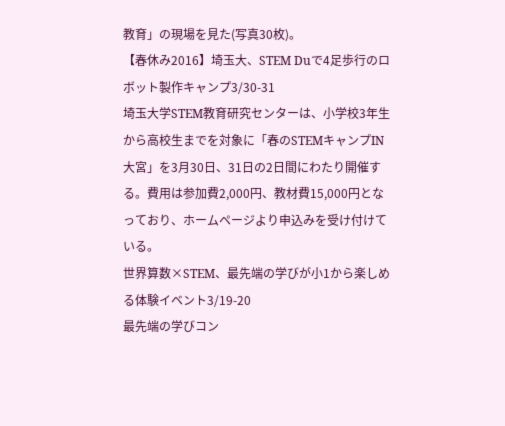教育」の現場を見た(写真30枚)。
【春休み2016】埼玉大、STEM Duで4足歩行のロボット製作キャンプ3/30-31
埼玉大学STEM教育研究センターは、小学校3年生から高校生までを対象に「春のSTEMキャンプIN大宮」を3月30日、31日の2日間にわたり開催する。費用は参加費2,000円、教材費15,000円となっており、ホームページより申込みを受け付けている。
世界算数×STEM、最先端の学びが小1から楽しめる体験イベント3/19-20
最先端の学びコン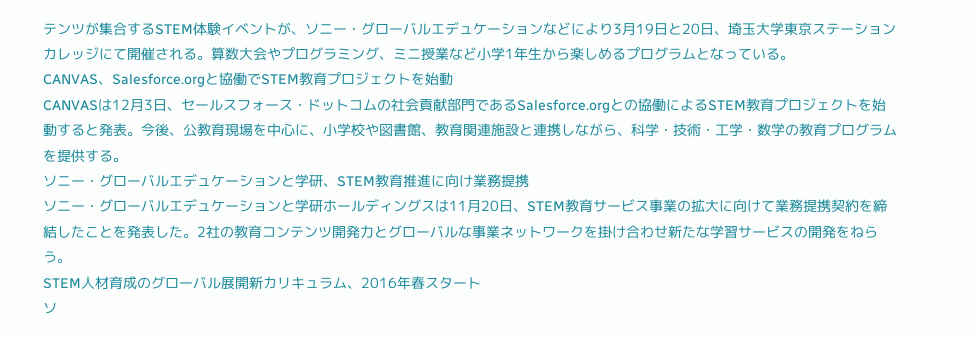テンツが集合するSTEM体験イベントが、ソニー・グローバルエデュケーションなどにより3月19日と20日、埼玉大学東京ステーションカレッジにて開催される。算数大会やプログラミング、ミニ授業など小学1年生から楽しめるプログラムとなっている。
CANVAS、Salesforce.orgと協働でSTEM教育プロジェクトを始動
CANVASは12月3日、セールスフォース・ドットコムの社会貢献部門であるSalesforce.orgとの協働によるSTEM教育プロジェクトを始動すると発表。今後、公教育現場を中心に、小学校や図書館、教育関連施設と連携しながら、科学・技術・工学・数学の教育プログラムを提供する。
ソニー・グローバルエデュケーションと学研、STEM教育推進に向け業務提携
ソニー・グローバルエデュケーションと学研ホールディングスは11月20日、STEM教育サービス事業の拡大に向けて業務提携契約を締結したことを発表した。2社の教育コンテンツ開発力とグローバルな事業ネットワークを掛け合わせ新たな学習サービスの開発をねらう。
STEM人材育成のグローバル展開新カリキュラム、2016年春スタート
ソ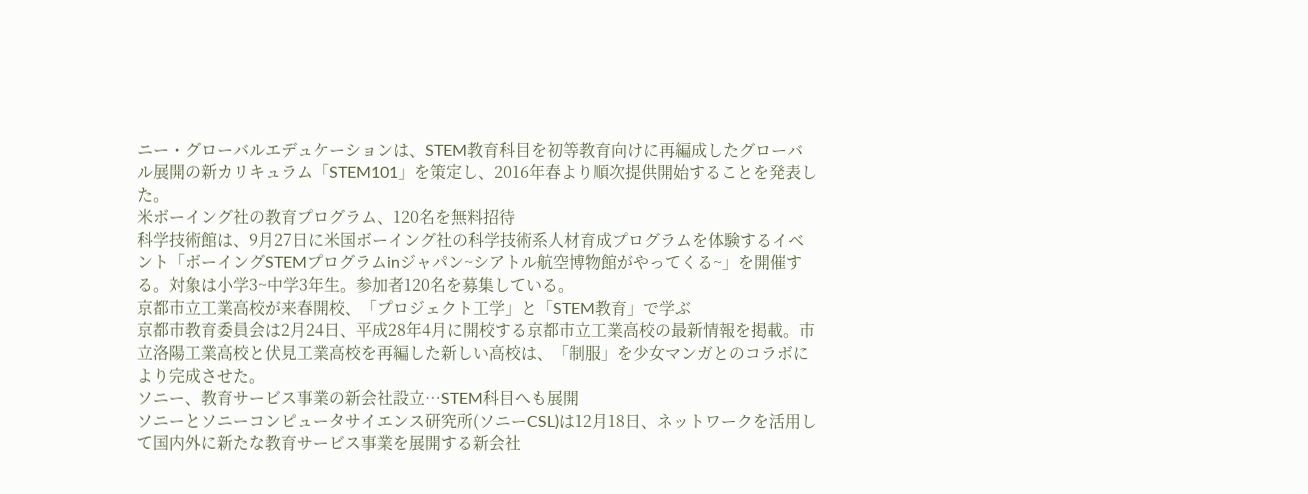ニー・グローバルエデュケーションは、STEM教育科目を初等教育向けに再編成したグローバル展開の新カリキュラム「STEM101」を策定し、2016年春より順次提供開始することを発表した。
米ボーイング社の教育プログラム、120名を無料招待
科学技術館は、9月27日に米国ボーイング社の科学技術系人材育成プログラムを体験するイベント「ボーイングSTEMプログラムinジャパン~シアトル航空博物館がやってくる~」を開催する。対象は小学3~中学3年生。参加者120名を募集している。
京都市立工業高校が来春開校、「プロジェクト工学」と「STEM教育」で学ぶ
京都市教育委員会は2月24日、平成28年4月に開校する京都市立工業高校の最新情報を掲載。市立洛陽工業高校と伏見工業高校を再編した新しい高校は、「制服」を少女マンガとのコラボにより完成させた。
ソニー、教育サービス事業の新会社設立…STEM科目へも展開
ソニーとソニーコンピュータサイエンス研究所(ソニーCSL)は12月18日、ネットワークを活用して国内外に新たな教育サービス事業を展開する新会社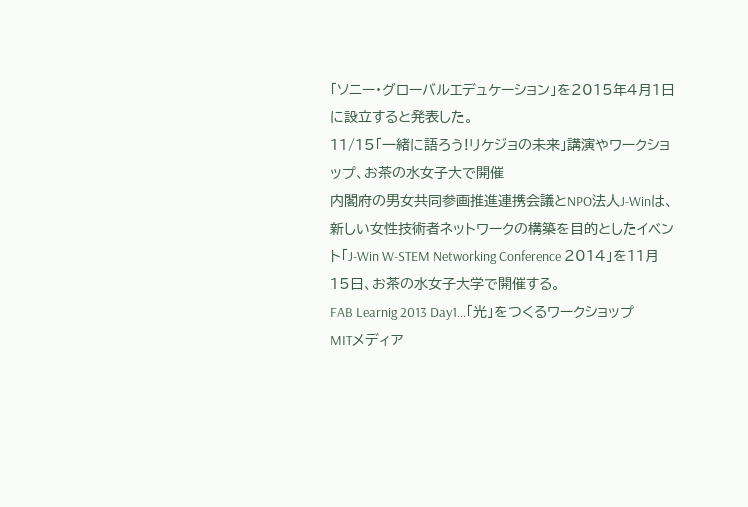「ソニー・グローバルエデュケーション」を2015年4月1日に設立すると発表した。
11/15「一緒に語ろう!リケジョの未来」講演やワークショップ、お茶の水女子大で開催
内閣府の男女共同参画推進連携会議とNPO法人J-Winは、新しい女性技術者ネットワークの構築を目的としたイベント「J-Win W-STEM Networking Conference 2014」を11月15日、お茶の水女子大学で開催する。
FAB Learnig 2013 Day1…「光」をつくるワークショップ
MITメディア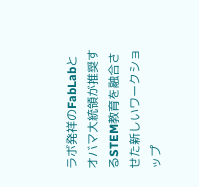ラボ発祥のFabLabとオバマ大統領が推奨するSTEM教育を融合させた新しいワークショップ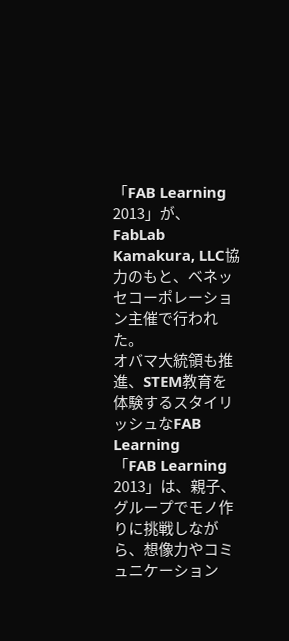「FAB Learning 2013」が、FabLab Kamakura, LLC協力のもと、ベネッセコーポレーション主催で行われた。
オバマ大統領も推進、STEM教育を体験するスタイリッシュなFAB Learning
「FAB Learning 2013」は、親子、グループでモノ作りに挑戦しながら、想像力やコミュニケーション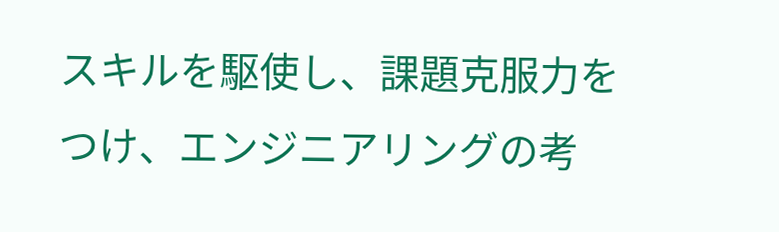スキルを駆使し、課題克服力をつけ、エンジニアリングの考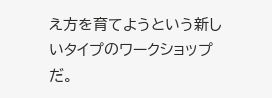え方を育てようという新しいタイプのワークショップだ。